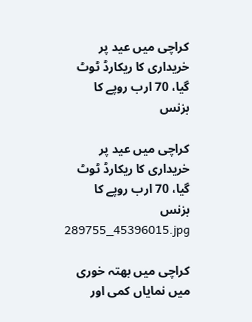کراچی میں عید پر خریداری کا ریکارڈ ٹوٹ گیا، 70 ارب روپے کا بزنس

کراچی میں عید پر خریداری کا ریکارڈ ٹوٹ گیا، 70 ارب روپے کا بزنس
289755_45396015.jpg

کراچی میں بھتہ خوری میں نمایاں کمی اور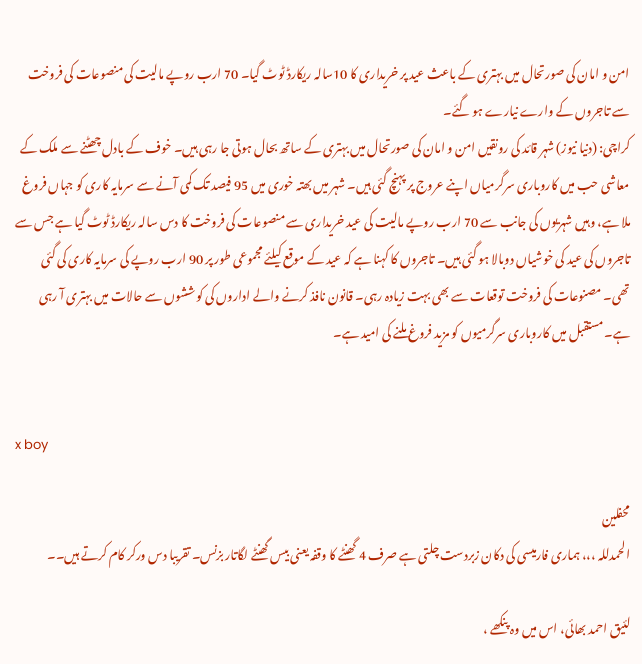امن و امان کی صورتحال میں بہتری کے باعث عید پر خریداری کا 10سالہ ریکارڈ ٹوٹ گیا۔ 70 ارب روپے مالیت کی منصوعات کی فروخت سے تاجروں کے وارے نیارے ہو گئے۔
کراچی: (دنیا نیوز) شہر قائد کی رونقیں امن و امان کی صورتحال میں بہتری کے ساتھ بحال ہوتی جا رہی ہیں۔ خوف کے بادل چھٹنے سے ملک کے معاشی حب میں کاروباری سرگرمیاں اپنے عروج پر پہنچ گئی ہیں۔ شہر میں بھتہ خوری میں 95 فیصد تک کمی آنے سے سرمایہ کاری کو جہاں فروغ ملا ہے، وہیں شہریوں کی جانب سے 70 ارب روپے مالیت کی عید خریداری سے منصوعات کی فروخت کا دس سالہ ریکارڈ ٹوٹ گیا ہے جس سے تاجروں کی عید کی خوشیاں دوبالا ہو گئی ہیں۔ تاجروں کا کہنا ہے کہ عید کے موقع کیلئے مجموعی طور پر 90 ارب روپے کی سرمایہ کاری کی گئی تھی۔ مصنوعات کی فروخت توقعات سے بھی بہت زیادہ رہی۔ قانون نافذ کرنے والے اداروں کی کوششوں سے حالات میں بہتری آ رہی ہے۔ مستقبل میں کاروباری سرگرمیوں کو مزید فروغ ملنے کی امید ہے۔


x boy

محفلین
الحمدللہ ،،، ہماری فارمیسی کی دکان زبردست چلتی ہے صرف 4 گھنٹے کا وقفہ یعنی بیس گھنٹے لگاتار بزنس۔ تقریبا دس ورکر کام کرتے ہیں۔۔

لئیق احمد بھائی، اس میں وہ پنکھے ،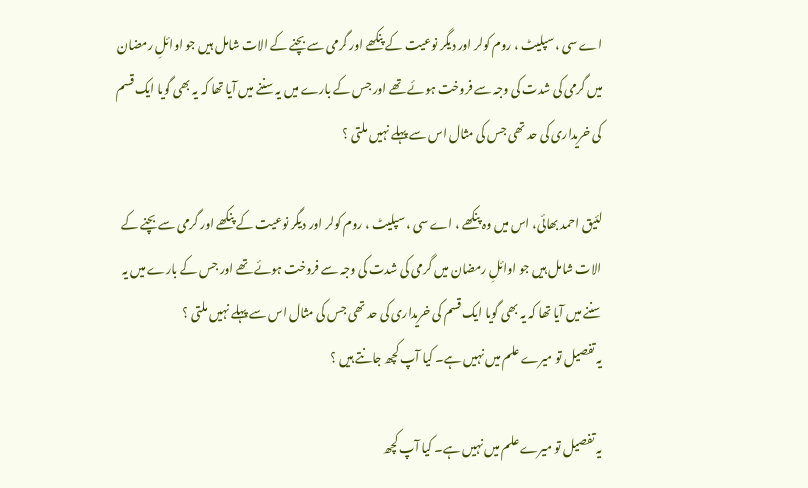اے سی ، سپلیٹ ، روم کولر اور دیگر نوعیت کے پنکھے اور گرمی سے بچنے کے الات شامل ہیں جو اوائلِ رمضان میں گرمی کی شدت کی وجہ سے فروخت ہوئے تھے اور جس کے بارے میں یہ سننے میں آیا تھا کہ یہ بھی گویا ایک قسم کی خریداری کی حد تھی جس کی مثال اس سے پہلے نہیں ملتی ؟

لئیق احمد بھائی، اس میں وہ پنکھے ، اے سی ، سپلیٹ ، روم کولر اور دیگر نوعیت کے پنکھے اور گرمی سے بچنے کے الات شامل ہیں جو اوائلِ رمضان میں گرمی کی شدت کی وجہ سے فروخت ہوئے تھے اور جس کے بارے میں یہ سننے میں آیا تھا کہ یہ بھی گویا ایک قسم کی خریداری کی حد تھی جس کی مثال اس سے پہلے نہیں ملتی ؟
یہ تفصیل تو میرے علم میں نہیں ہے۔ کیا آپ کچھ جانتے ہیں ؟

یہ تفصیل تو میرے علم میں نہیں ہے۔ کیا آپ کچھ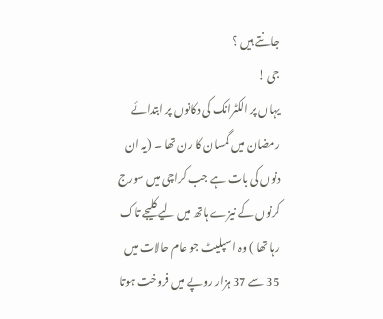جانتے ہیں ؟
جی !
یہاں پر الکٹرانک کی دکانوں پر ابتدائے رمضان میں گمسان کا رن تھا ۔ (یہ ان دنوں کی بات ہے جب کراچی میں سورج کرنوں کے نیزے ہاتھ میں لیے کلیجے تاک رہا تھا ) وہ اسپلیٹ جو عام حالات میں 35 سے 37 ہزار روپے میں فروخت ہوتا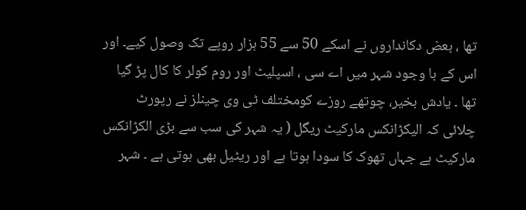تھا ، بعض دکانداروں نے اسکے 50 سے 55 ہزار روپے تک وصول کیے۔ اور اس کے با وجود شہر میں اے سی ، اسپلیٹ اور روم کولر کا کال پڑ گیا تھا ۔ یادش بخیر، چوتھے روزے کومختلف ٹی وی چینلز نے رپورٹ چلائی کہ الیکڑانکس مارکیٹ ریگل ( یہ شہر کی سب سے بڑی الکڑانکس مارکیٹ ہے جہاں تھوک کا سودا ہوتا ہے اور ریٹیل بھی ہوتی ہے ۔ شہر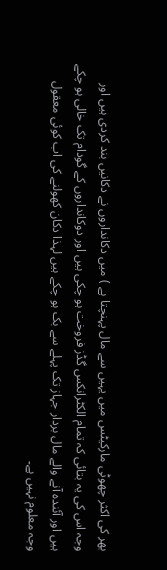بھر کی اکثر چھوٹی مارکیٹس میں یہیں سے مال پہنچتا ہے ) میں دکانداروں نے دکانیں بند کردی ہیں اور وجہ اس کی یہ بتائی کہ تمام الکٹرانکس گڈز فروخت ہو چکی ہیں اور دوکانداروں کے گودام تک خالی ہو چکے ہیں اور آئندہ آنے والے مال بردار جہاز تک پہلے سے بک ہو چکے ہیں لہذا دکان کھولنے کی اب کوئی معقول وجہ معلوم نہیں ہے۔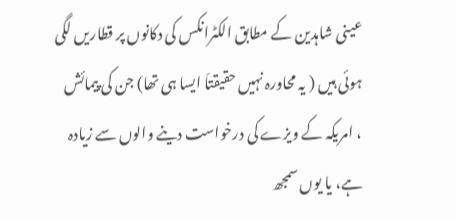عینی شاہدین کے مطابق الکٹرانکس کی دکانوں پر قطاریں لگی ہوئی ہیں ( یہ محاورہ نہیں حقیقتاَ ایسا ہی تھا) جن کی پیمائش ، امریکہ کے ویزے کی درخواست دینے والوں سے زیادہ ہے، یا یوں سمجھ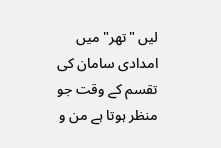لیں "تھر" میں امدادی سامان کی تقسم کے وقت جو منظر ہوتا ہے من و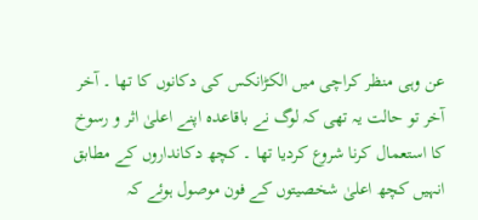عن وہی منظر کراچی میں الکڑانکس کی دکانوں کا تھا ۔ آخر آخر تو حالت یہ تھی کہ لوگ نے باقاعدہ اپنے اعلیٰ اثر و رسوخ کا استعمال کرنا شروع کردیا تھا ۔ کچھ دکانداروں کے مطابق انہیں کچھ اعلیٰ شخصیتوں کے فون موصول ہوئے کہ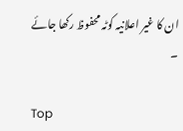ان کا غیر اعلانیہ کوٹہ محفوظ رکھا جائے ۔

Top